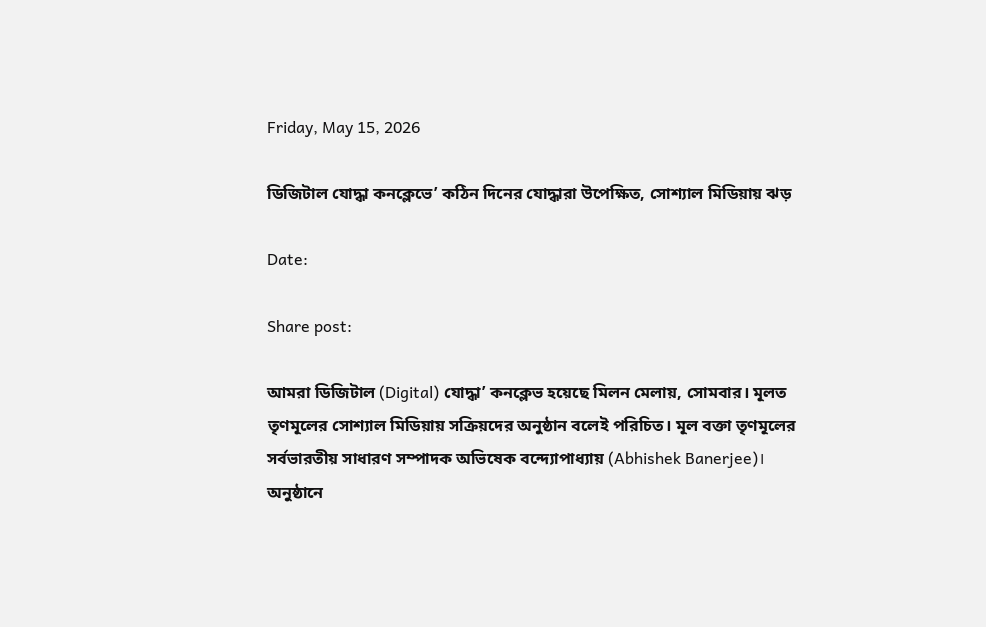Friday, May 15, 2026

ডিজিটাল যোদ্ধা কনক্লেভে’ কঠিন দিনের যোদ্ধারা উপেক্ষিত, সোশ্যাল মিডিয়ায় ঝড়

Date:

Share post:

আমরা ডিজিটাল (Digital) যোদ্ধা’ কনক্লেভ হয়েছে মিলন মেলায়, সোমবার। মূলত তৃণমূলের সোশ্যাল মিডিয়ায় সক্রিয়দের অনুষ্ঠান বলেই পরিচিত। মূল বক্তা তৃণমূলের সর্বভারতীয় সাধারণ সম্পাদক অভিষেক বন্দ্যোপাধ্যায় (Abhishek Banerjee)। অনুষ্ঠানে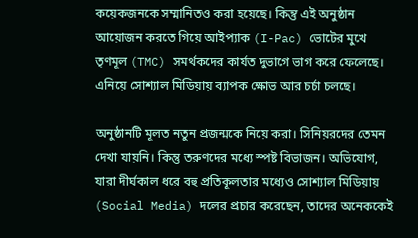কয়েকজনকে সম্মানিতও করা হয়েছে। কিন্তু এই অনুষ্ঠান আয়োজন করতে গিয়ে আইপ্যাক (I-Pac) ভোটের মুখে তৃণমূল (TMC) সমর্থকদের কার্যত দুভাগে ভাগ করে ফেলেছে। এনিয়ে সোশ্যাল মিডিয়ায় ব্যাপক ক্ষোভ আর চর্চা চলছে।

অনুষ্ঠানটি মূলত নতুন প্রজন্মকে নিয়ে করা। সিনিয়রদের তেমন দেখা যায়নি। কিন্তু তরুণদের মধ্যে স্পষ্ট বিভাজন। অভিযোগ, যারা দীর্ঘকাল ধরে বহু প্রতিকূলতার মধ্যেও সোশ্যাল মিডিয়ায় (Social Media) দলের প্রচার করেছেন, তাদের অনেককেই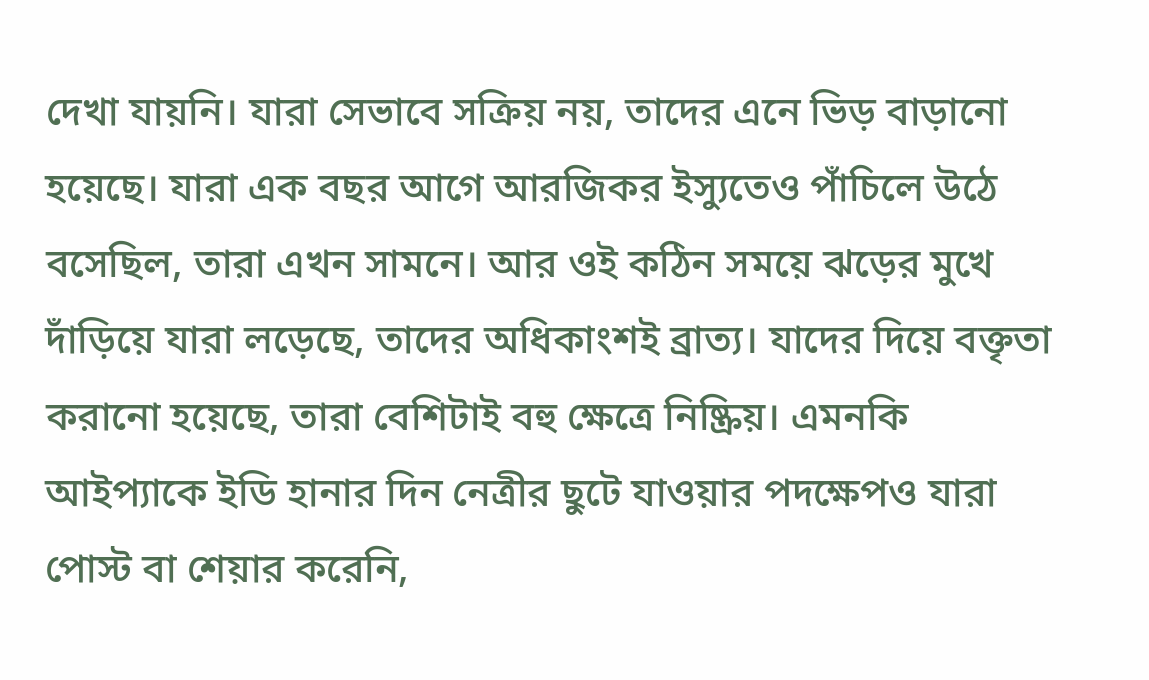দেখা যায়নি। যারা সেভাবে সক্রিয় নয়, তাদের এনে ভিড় বাড়ানো হয়েছে। যারা এক বছর আগে আরজিকর ইস্যুতেও পাঁচিলে উঠে বসেছিল, তারা এখন সামনে। আর ওই কঠিন সময়ে ঝড়ের মুখে দাঁড়িয়ে যারা লড়েছে, তাদের অধিকাংশই ব্রাত্য। যাদের দিয়ে বক্তৃতা করানো হয়েছে, তারা বেশিটাই বহু ক্ষেত্রে নিষ্ক্রিয়। এমনকি আইপ্যাকে ইডি হানার দিন নেত্রীর ছুটে যাওয়ার পদক্ষেপও যারা পোস্ট বা শেয়ার করেনি,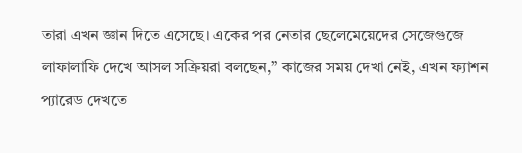তারা এখন জ্ঞান দিতে এসেছে। একের পর নেতার ছেলেমেয়েদের সেজেগুজে লাফালাফি দেখে আসল সক্রিয়রা বলছেন,” কাজের সময় দেখা নেই, এখন ফ্যাশন প্যারেড দেখতে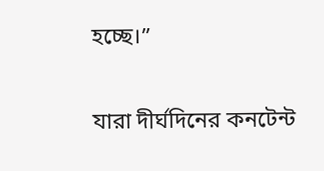হচ্ছে।”

যারা দীর্ঘদিনের কনটেন্ট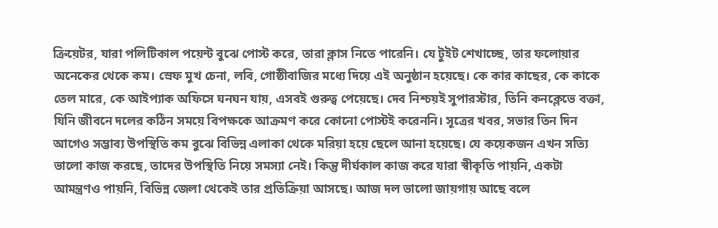ক্রিয়েটর, যারা পলিটিকাল পয়েন্ট বুঝে পোস্ট করে, তারা ক্লাস নিতে পারেনি। যে টুইট শেখাচ্ছে, তার ফলোয়ার অনেকের থেকে কম। স্রেফ মুখ চেনা, লবি, গোষ্ঠীবাজির মধ্যে দিয়ে এই অনুষ্ঠান হয়েছে। কে কার কাছের, কে কাকে তেল মারে, কে আইপ্যাক অফিসে ঘনঘন যায়, এসবই গুরুত্ব পেয়েছে। দেব নিশ্চয়ই সুপারস্টার, তিনি কনক্লেভে বক্তা, যিনি জীবনে দলের কঠিন সময়ে বিপক্ষকে আক্রমণ করে কোনো পোস্টই করেননি। সূত্রের খবর, সভার তিন দিন আগেও সম্ভাব্য উপস্থিতি কম বুঝে বিভিন্ন এলাকা থেকে মরিয়া হয়ে ছেলে আনা হয়েছে। যে কয়েকজন এখন সত্যি ভালো কাজ করছে, তাদের উপস্থিতি নিয়ে সমস্যা নেই। কিন্তু দীর্ঘকাল কাজ করে যারা স্বীকৃতি পায়নি, একটা আমন্ত্রণও পায়নি, বিভিন্ন জেলা থেকেই তার প্রতিক্রিয়া আসছে। আজ দল ভালো জায়গায় আছে বলে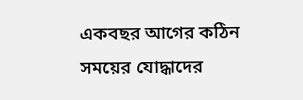একবছর আগের কঠিন সময়ের যোদ্ধাদের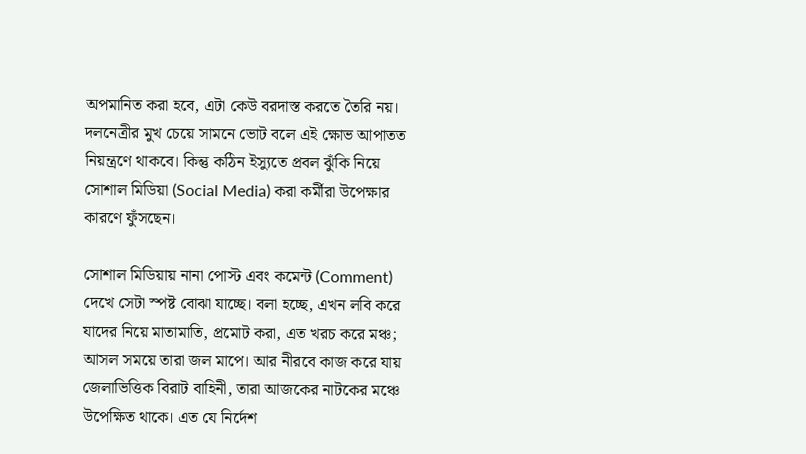অপমানিত করা হবে, এটা কেউ বরদাস্ত করতে তৈরি নয়। দলনেত্রীর মুখ চেয়ে সামনে ভোট বলে এই ক্ষোভ আপাতত নিয়ন্ত্রণে থাকবে। কিন্তু কঠিন ইস্যুতে প্রবল ঝুঁকি নিয়ে সোশাল মিডিয়া (Social Media) করা কর্মীরা উপেক্ষার কারণে ফুঁসছেন।

সোশাল মিডিয়ায় নানা পোস্ট এবং কমেন্ট (Comment) দেখে সেটা স্পষ্ট বোঝা যাচ্ছে। বলা হচ্ছে, এখন লবি করে যাদের নিয়ে মাতামাতি, প্রমোট করা, এত খরচ করে মঞ্চ; আসল সময়ে তারা জল মাপে। আর নীরবে কাজ করে যায় জেলাভিত্তিক বিরাট বাহিনী, তারা আজকের নাটকের মঞ্চে উপেক্ষিত থাকে। এত যে নির্দেশ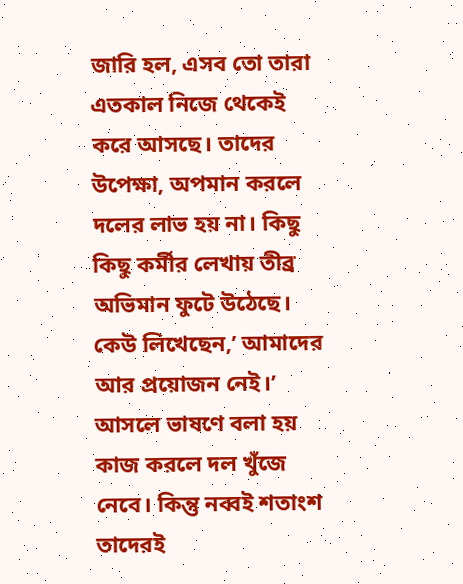জারি হল, এসব তো তারা এতকাল নিজে থেকেই করে আসছে। তাদের উপেক্ষা, অপমান করলে দলের লাভ হয় না। কিছু কিছু কর্মীর লেখায় তীব্র অভিমান ফুটে উঠেছে। কেউ লিখেছেন,’ আমাদের আর প্রয়োজন নেই।’ আসলে ভাষণে বলা হয় কাজ করলে দল খুঁজে নেবে। কিন্তু নব্বই শতাংশ তাদেরই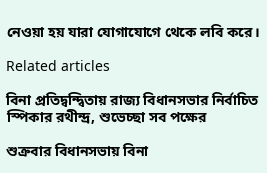নেওয়া হয় যারা যোগাযোগে থেকে লবি করে।

Related articles

বিনা প্রতিদ্বন্দ্বিতায় রাজ্য বিধানসভার নির্বাচিত স্পিকার রথীন্দ্র, শুভেচ্ছা সব পক্ষের

শুক্রবার বিধানসভায় বিনা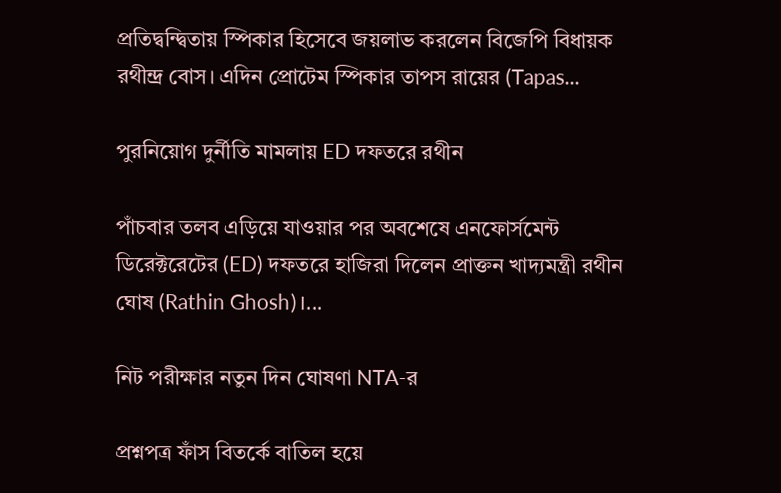প্রতিদ্বন্দ্বিতায় স্পিকার হিসেবে জয়লাভ করলেন বিজেপি বিধায়ক রথীন্দ্র বোস। এদিন প্রোটেম স্পিকার তাপস রায়ের (Tapas...

পুরনিয়োগ দুর্নীতি মামলায় ED দফতরে রথীন

পাঁচবার তলব এড়িয়ে যাওয়ার পর অবশেষে এনফোর্সমেন্ট ডিরেক্টরেটের (ED) দফতরে হাজিরা দিলেন প্রাক্তন খাদ্যমন্ত্রী রথীন ঘোষ (Rathin Ghosh)।...

নিট পরীক্ষার নতুন দিন ঘোষণা NTA-র

প্রশ্নপত্র ফাঁস বিতর্কে বাতিল হয়ে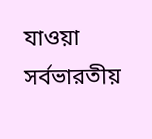যাওয়া সর্বভারতীয়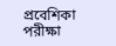প্রবেশিকা পরীক্ষা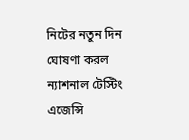নিটের নতুন দিন ঘোষণা করল ন্যাশনাল টেস্টিং এজেন্সি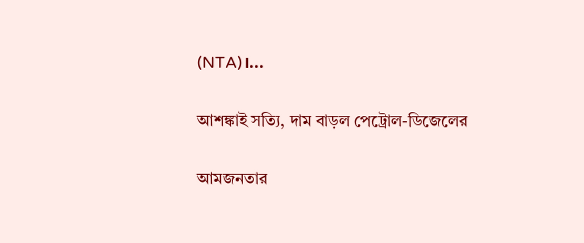(NTA)।...

আশঙ্কাই সত্যি, দাম বাড়ল পেট্রোল-ডিজেলের

আমজনতার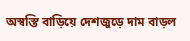অস্বস্তি বাড়িয়ে দেশজুড়ে দাম বাড়ল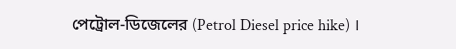পেট্রোল-ডিজেলের (Petrol Diesel price hike) ।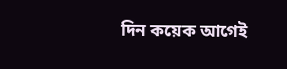দিন কয়েক আগেই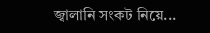জ্বালানি সংকট নিয়ে...